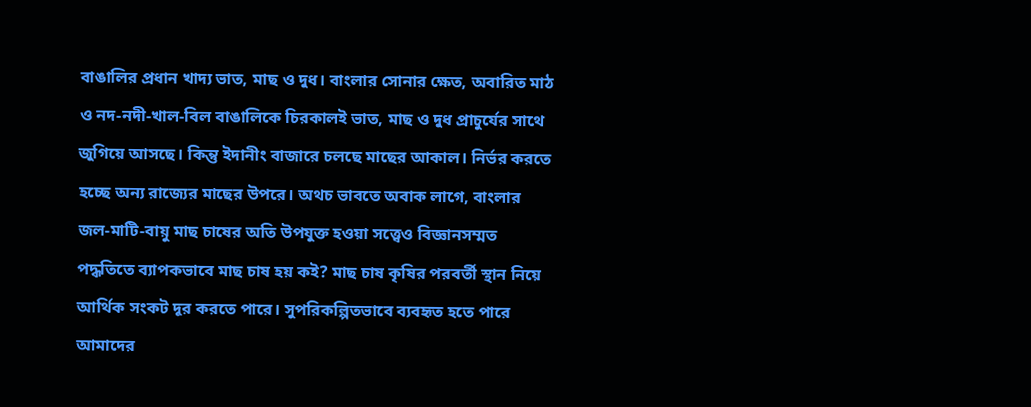বাঙালির প্রধান খাদ্য ভাত, মাছ ও দুধ। বাংলার সোনার ক্ষেত, অবারিত মাঠ ও নদ-নদী-খাল-বিল বাঙালিকে চিরকালই ভাত, মাছ ও দুধ প্রাচুর্যের সাথে জুগিয়ে আসছে। কিন্তু ইদানীং বাজারে চলছে মাছের আকাল। নির্ভর করতে হচ্ছে অন্য রাজ্যের মাছের উপরে। অথচ ভাবতে অবাক লাগে, বাংলার জল-মাটি-বায়ু মাছ চাষের অতি উপযুক্ত হওয়া সত্ত্বেও বিজ্ঞানসম্মত পদ্ধতিতে ব্যাপকভাবে মাছ চাষ হয় কই? মাছ চাষ কৃষির পরবর্তী স্থান নিয়ে আর্থিক সংকট দূর করতে পারে। সুপরিকল্পিতভাবে ব্যবহৃত হতে পারে আমাদের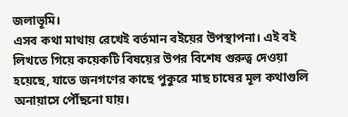জলাভূমি।
এসব কথা মাথায় রেখেই বর্তমান বইয়ের উপস্থাপনা। এই বই লিখতে গিয়ে কয়েকটি বিষয়ের উপর বিশেষ গুরুত্ব দেওয়া হয়েছে, যাতে জনগণের কাছে পুকুরে মাছ চাষের মূল কথাগুলি অনায়াসে পৌঁছনো যায়।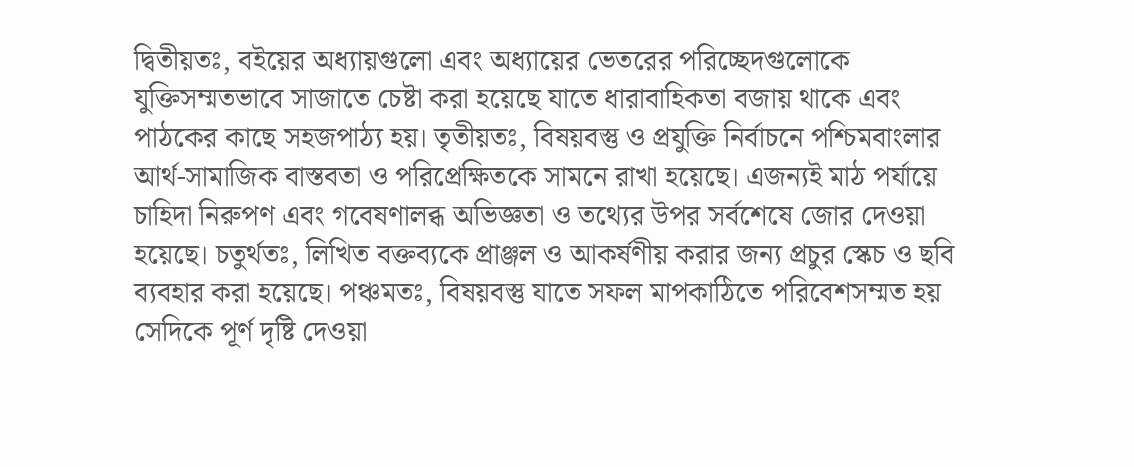দ্বিতীয়তঃ, বইয়ের অধ্যায়গুলো এবং অধ্যায়ের ভেতরের পরিচ্ছেদগুলোকে যুক্তিসম্মতভাবে সাজাতে চেষ্টা করা হয়েছে যাতে ধারাবাহিকতা বজায় থাকে এবং পাঠকের কাছে সহজপাঠ্য হয়। তৃতীয়তঃ, বিষয়বস্তু ও প্রযুক্তি নির্বাচনে পশ্চিমবাংলার আর্থ-সামাজিক বাস্তবতা ও পরিপ্রেক্ষিতকে সামনে রাখা হয়েছে। এজন্যই মাঠ পর্যায়ে চাহিদা নিরুপণ এবং গবেষণালব্ধ অভিজ্ঞতা ও তথ্যের উপর সর্বশেষে জোর দেওয়া হয়েছে। চতুর্থতঃ, লিখিত বক্তব্যকে প্রাঞ্জল ও আকর্ষণীয় করার জন্য প্রচুর স্কেচ ও ছবি ব্যবহার করা হয়েছে। পঞ্চমতঃ, বিষয়বস্তু যাতে সফল মাপকাঠিতে পরিবেশসম্মত হয় সেদিকে পূর্ণ দৃষ্টি দেওয়া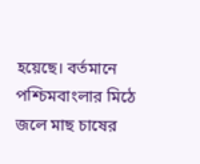হয়েছে। বর্তমানে পশ্চিমবাংলার মিঠে জলে মাছ চাষের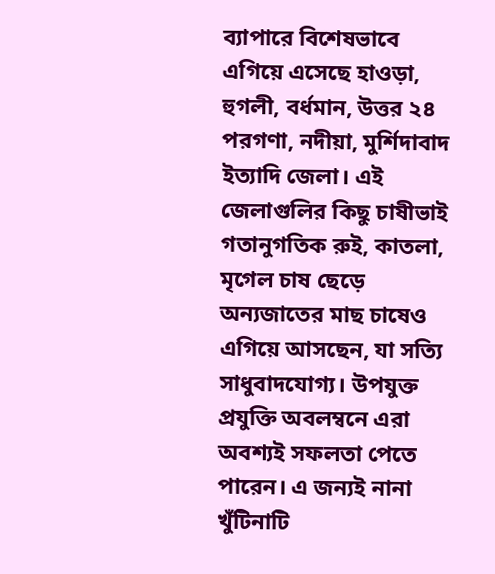ব্যাপারে বিশেষভাবে এগিয়ে এসেছে হাওড়া, হুগলী, বর্ধমান, উত্তর ২৪ পরগণা, নদীয়া, মুর্শিদাবাদ ইত্যাদি জেলা। এই জেলাগুলির কিছু চাষীভাই গতানুগতিক রুই, কাতলা, মৃগেল চাষ ছেড়ে অন্যজাতের মাছ চাষেও এগিয়ে আসছেন, যা সত্যি সাধুবাদযোগ্য। উপযুক্ত প্রযুক্তি অবলম্বনে এরা অবশ্যই সফলতা পেতে পারেন। এ জন্যই নানা খুঁটিনাটি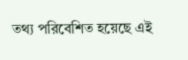তথ্য পরিবেশিত হয়েছে এই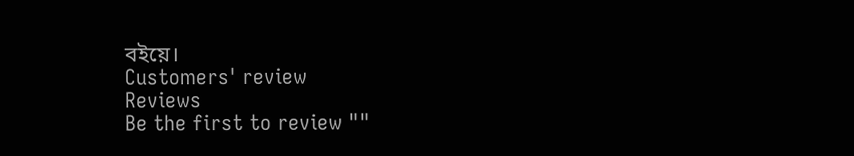বইয়ে।
Customers' review
Reviews
Be the first to review ""